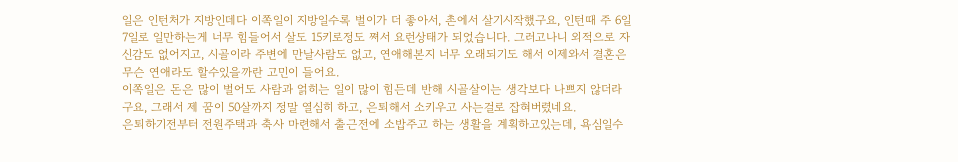일은 인턴처가 지방인데다 이쪽일이 지방일수록 벌이가 더 좋아서, 촌에서 살기시작했구요, 인턴때 주 6일 7일로 일만하는게 너무 힘들어서 살도 15키로정도 쪄서 요런상태가 되었습니다. 그러고나니 외적으로 자신감도 없어지고, 시골이라 주변에 만날사람도 없고, 연애해본지 너무 오래되기도 해서 이제와서 결혼은 무슨 연애라도 할수있을까란 고민이 들어요.
이쪽일은 돈은 많이 벌어도 사람과 얽히는 일이 많이 힘든데 반해 시골살이는 생각보다 나쁘지 않더라구요, 그래서 제 꿈이 50살까지 정말 열심히 하고, 은퇴해서 소키우고 사는걸로 잡혀버렸네요.
은퇴하기전부터 전원주택과 축사 마련해서 출근전에 소밥주고 하는 생활을 계획하고있는데, 욕심일수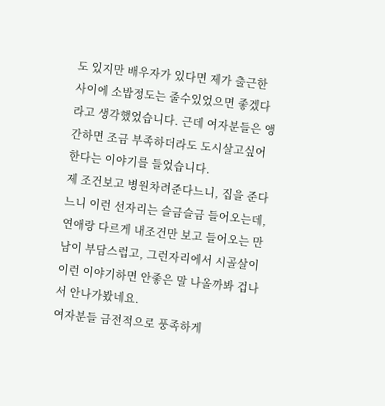도 있지만 배우자가 있다면 제가 출근한 사이에 소밥정도는 줄수있었으면 좋겠다라고 생각했었습니다. 근데 여자분들은 앵간하면 조금 부족하더라도 도시살고싶어한다는 이야기를 들었습니다.
제 조건보고 병원차려준다느니, 집을 준다느니 이런 선자리는 슬금슬금 들어오는데, 연애랑 다르게 내조건만 보고 들어오는 만남이 부담스럽고, 그런자리에서 시골살이 이런 이야기하면 안좋은 말 나올까봐 겁나서 안나가봤네요.
여자분들 금전적으로 풍족하게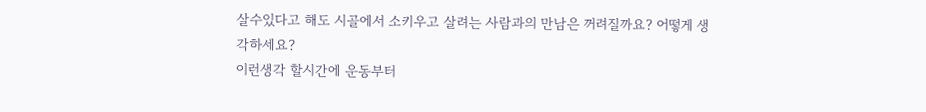살수있다고 해도 시골에서 소키우고 살려는 사람과의 만남은 꺼려질까요? 어떻게 생각하세요?
이런생각 할시간에 운동부터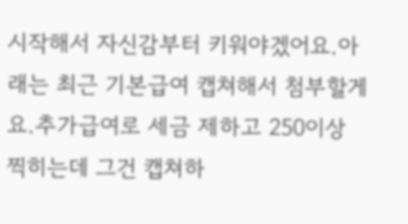시작해서 자신감부터 키워야겠어요.아래는 최근 기본급여 캡쳐해서 첨부할게요.추가급여로 세금 제하고 250이상 찍히는데 그건 캡쳐하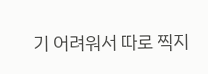기 어려워서 따로 찍지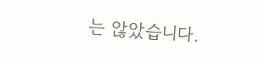는 않았습니다.